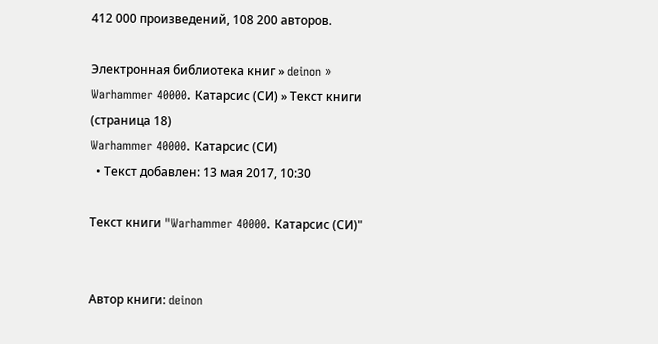412 000 произведений, 108 200 авторов.

Электронная библиотека книг » deinon » Warhammer 40000. Катарсис (СИ) » Текст книги (страница 18)
Warhammer 40000. Катарсис (СИ)
  • Текст добавлен: 13 мая 2017, 10:30

Текст книги "Warhammer 40000. Катарсис (СИ)"


Автор книги: deinon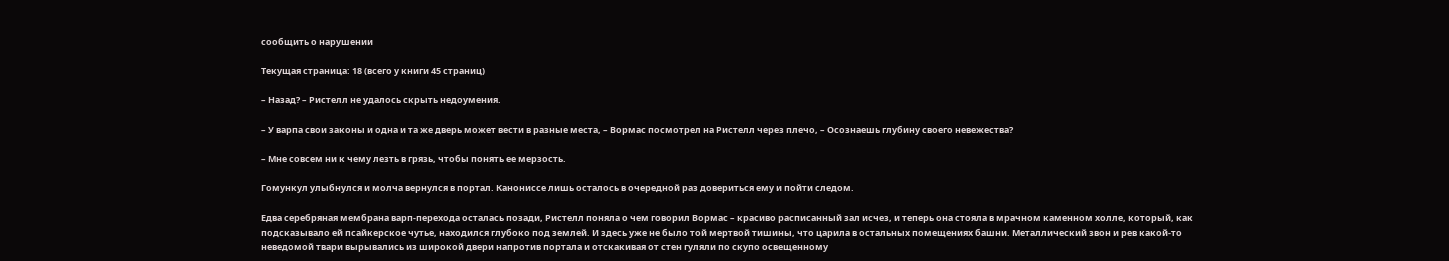сообщить о нарушении

Текущая страница: 18 (всего у книги 45 страниц)

– Назад? – Ристелл не удалось скрыть недоумения.

– У варпа свои законы и одна и та же дверь может вести в разные места, – Вормас посмотрел на Ристелл через плечо, – Осознаешь глубину своего невежества?

– Мне совсем ни к чему лезть в грязь, чтобы понять ее мерзость.

Гомункул улыбнулся и молча вернулся в портал. Канониссе лишь осталось в очередной раз довериться ему и пойти следом.

Едва серебряная мембрана варп-перехода осталась позади, Ристелл поняла о чем говорил Вормас – красиво расписанный зал исчез, и теперь она стояла в мрачном каменном холле, который, как подсказывало ей псайкерское чутье, находился глубоко под землей. И здесь уже не было той мертвой тишины, что царила в остальных помещениях башни. Металлический звон и рев какой-то неведомой твари вырывались из широкой двери напротив портала и отскакивая от стен гуляли по скупо освещенному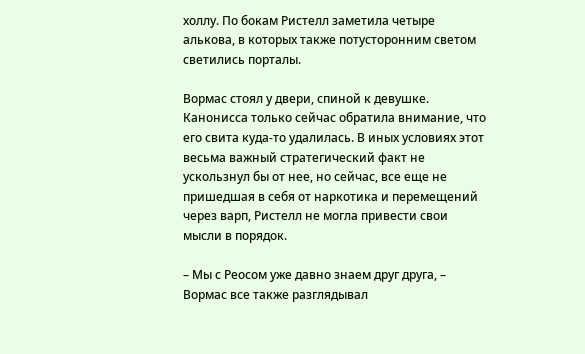холлу. По бокам Ристелл заметила четыре алькова, в которых также потусторонним светом светились порталы.

Вормас стоял у двери, спиной к девушке. Канонисса только сейчас обратила внимание, что его свита куда-то удалилась. В иных условиях этот весьма важный стратегический факт не ускользнул бы от нее, но сейчас, все еще не пришедшая в себя от наркотика и перемещений через варп, Ристелл не могла привести свои мысли в порядок.

– Мы с Реосом уже давно знаем друг друга, – Вормас все также разглядывал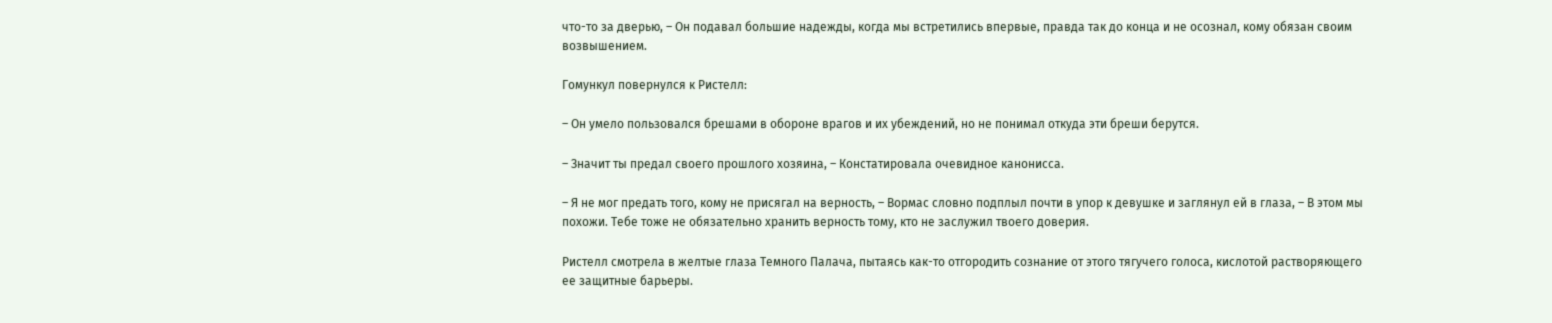что-то за дверью, – Он подавал большие надежды, когда мы встретились впервые, правда так до конца и не осознал, кому обязан своим возвышением.

Гомункул повернулся к Ристелл:

– Он умело пользовался брешами в обороне врагов и их убеждений, но не понимал откуда эти бреши берутся.

– Значит ты предал своего прошлого хозяина, – Констатировала очевидное канонисса.

– Я не мог предать того, кому не присягал на верность, – Вормас словно подплыл почти в упор к девушке и заглянул ей в глаза, – В этом мы похожи. Тебе тоже не обязательно хранить верность тому, кто не заслужил твоего доверия.

Ристелл смотрела в желтые глаза Темного Палача, пытаясь как-то отгородить сознание от этого тягучего голоса, кислотой растворяющего ее защитные барьеры.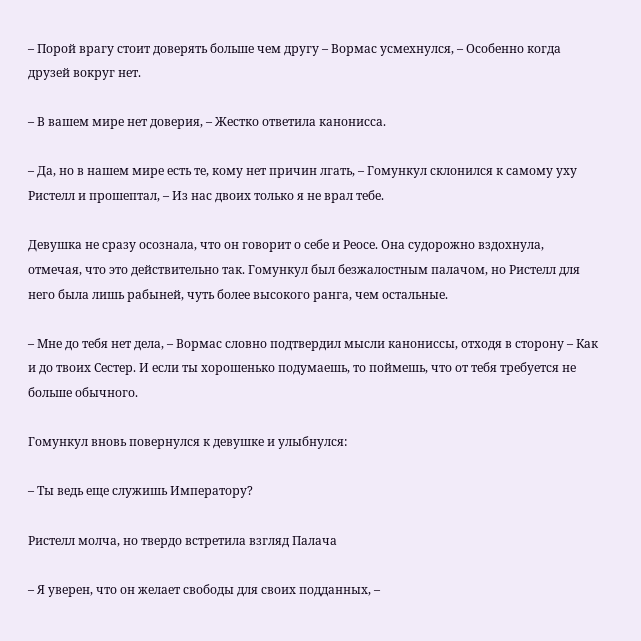– Порой врагу стоит доверять больше чем другу – Вормас усмехнулся, – Особенно когда друзей вокруг нет.

– В вашем мире нет доверия, – Жестко ответила канонисса.

– Да, но в нашем мире есть те, кому нет причин лгать, – Гомункул склонился к самому уху Ристелл и прошептал, – Из нас двоих только я не врал тебе.

Девушка не сразу осознала, что он говорит о себе и Реосе. Она судорожно вздохнула, отмечая, что это действительно так. Гомункул был безжалостным палачом, но Ристелл для него была лишь рабыней, чуть более высокого ранга, чем остальные.

– Мне до тебя нет дела, – Вормас словно подтвердил мысли канониссы, отходя в сторону – Как и до твоих Сестер. И если ты хорошенько подумаешь, то поймешь, что от тебя требуется не больше обычного.

Гомункул вновь повернулся к девушке и улыбнулся:

– Ты ведь еще служишь Императору?

Ристелл молча, но твердо встретила взгляд Палача

– Я уверен, что он желает свободы для своих подданных, –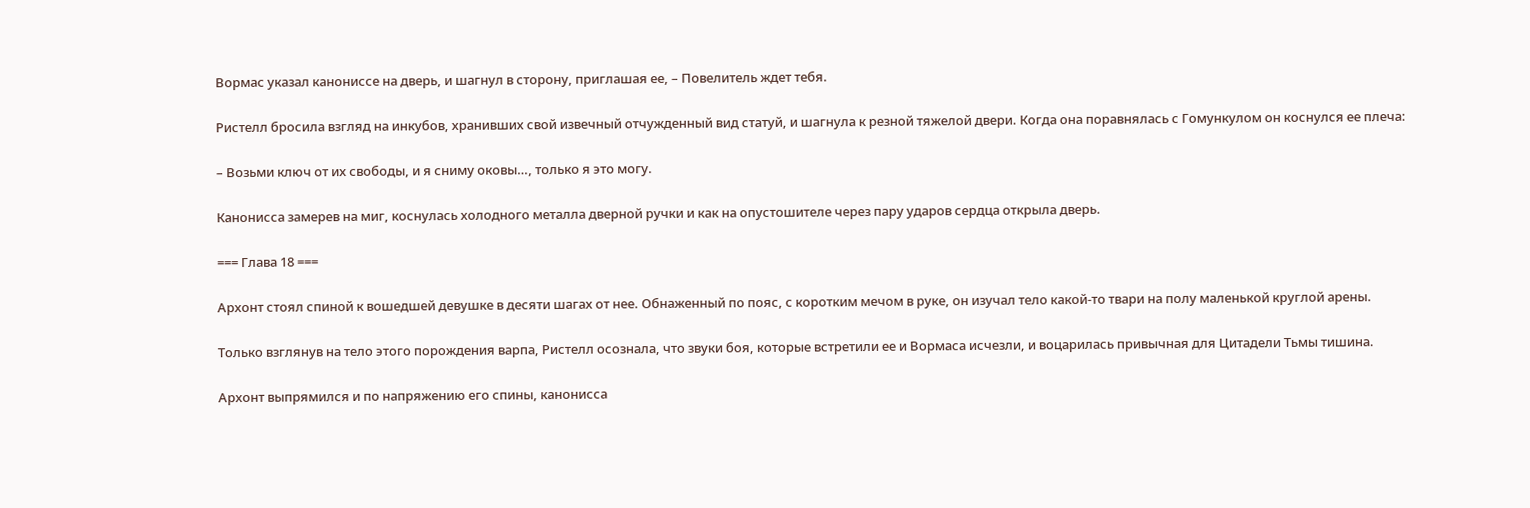Вормас указал канониссе на дверь, и шагнул в сторону, приглашая ее, – Повелитель ждет тебя.

Ристелл бросила взгляд на инкубов, хранивших свой извечный отчужденный вид статуй, и шагнула к резной тяжелой двери. Когда она поравнялась с Гомункулом он коснулся ее плеча:

– Возьми ключ от их свободы, и я сниму оковы…, только я это могу.

Канонисса замерев на миг, коснулась холодного металла дверной ручки и как на опустошителе через пару ударов сердца открыла дверь.

=== Глава 18 ===

Архонт стоял спиной к вошедшей девушке в десяти шагах от нее. Обнаженный по пояс, с коротким мечом в руке, он изучал тело какой-то твари на полу маленькой круглой арены.

Только взглянув на тело этого порождения варпа, Ристелл осознала, что звуки боя, которые встретили ее и Вормаса исчезли, и воцарилась привычная для Цитадели Тьмы тишина.

Архонт выпрямился и по напряжению его спины, канонисса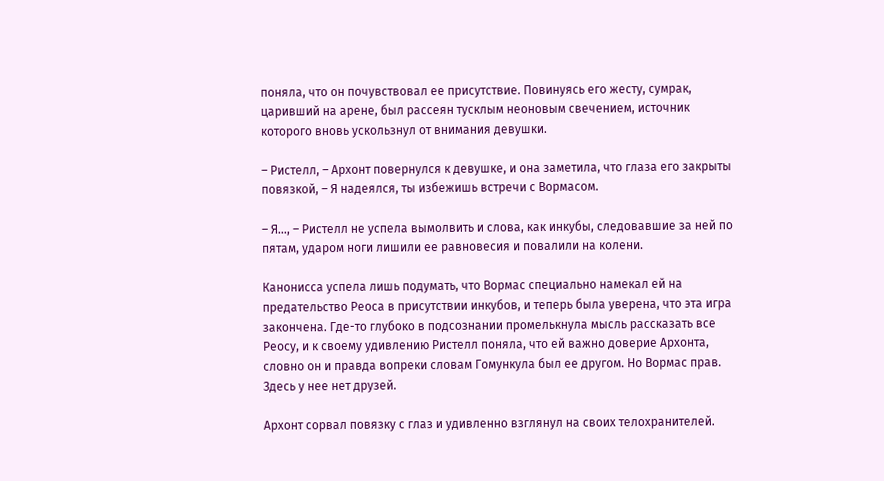поняла, что он почувствовал ее присутствие. Повинуясь его жесту, сумрак, царивший на арене, был рассеян тусклым неоновым свечением, источник которого вновь ускользнул от внимания девушки.

– Ристелл, – Архонт повернулся к девушке, и она заметила, что глаза его закрыты повязкой, – Я надеялся, ты избежишь встречи с Вормасом.

– Я…, – Ристелл не успела вымолвить и слова, как инкубы, следовавшие за ней по пятам, ударом ноги лишили ее равновесия и повалили на колени.

Канонисса успела лишь подумать, что Вормас специально намекал ей на предательство Реоса в присутствии инкубов, и теперь была уверена, что эта игра закончена. Где-то глубоко в подсознании промелькнула мысль рассказать все Реосу, и к своему удивлению Ристелл поняла, что ей важно доверие Архонта, словно он и правда вопреки словам Гомункула был ее другом. Но Вормас прав. Здесь у нее нет друзей.

Архонт сорвал повязку с глаз и удивленно взглянул на своих телохранителей.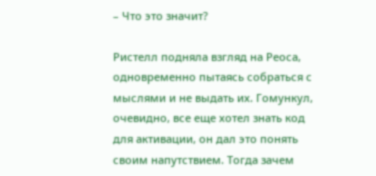– Что это значит?

Ристелл подняла взгляд на Реоса, одновременно пытаясь собраться с мыслями и не выдать их. Гомункул, очевидно, все еще хотел знать код для активации, он дал это понять своим напутствием. Тогда зачем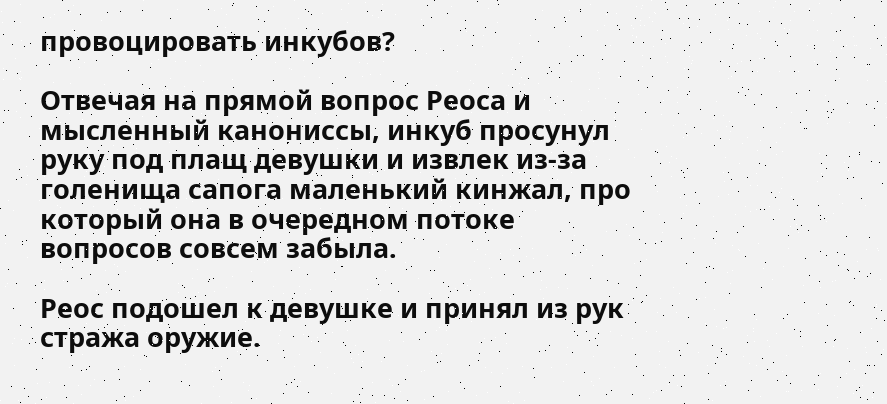провоцировать инкубов?

Отвечая на прямой вопрос Реоса и мысленный канониссы, инкуб просунул руку под плащ девушки и извлек из-за голенища сапога маленький кинжал, про который она в очередном потоке вопросов совсем забыла.

Реос подошел к девушке и принял из рук стража оружие.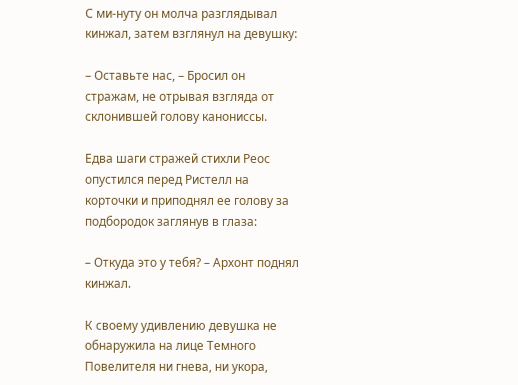С ми-нуту он молча разглядывал кинжал, затем взглянул на девушку:

– Оставьте нас, – Бросил он стражам, не отрывая взгляда от склонившей голову канониссы.

Едва шаги стражей стихли Реос опустился перед Ристелл на корточки и приподнял ее голову за подбородок заглянув в глаза:

– Откуда это у тебя? – Архонт поднял кинжал.

К своему удивлению девушка не обнаружила на лице Темного Повелителя ни гнева, ни укора,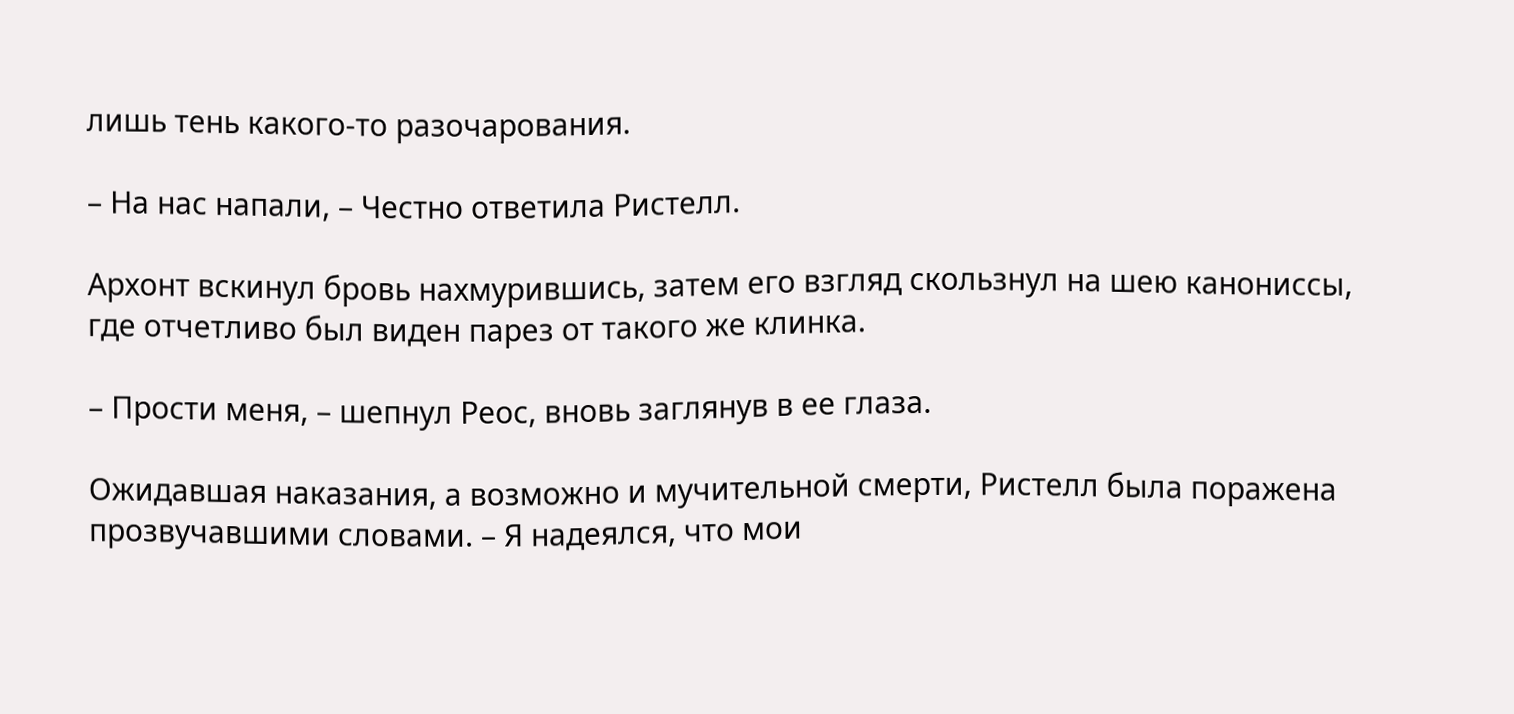лишь тень какого-то разочарования.

– На нас напали, – Честно ответила Ристелл.

Архонт вскинул бровь нахмурившись, затем его взгляд скользнул на шею канониссы, где отчетливо был виден парез от такого же клинка.

– Прости меня, – шепнул Реос, вновь заглянув в ее глаза.

Ожидавшая наказания, а возможно и мучительной смерти, Ристелл была поражена прозвучавшими словами. – Я надеялся, что мои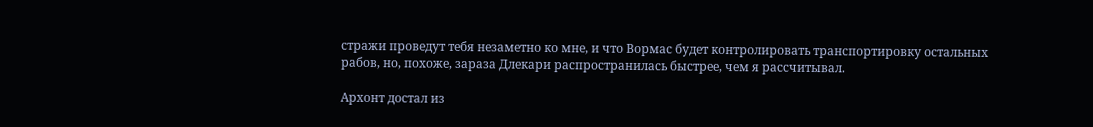стражи проведут тебя незаметно ко мне, и что Вормас будет контролировать транспортировку остальных рабов, но, похоже, зараза Длекари распространилась быстрее, чем я рассчитывал.

Архонт достал из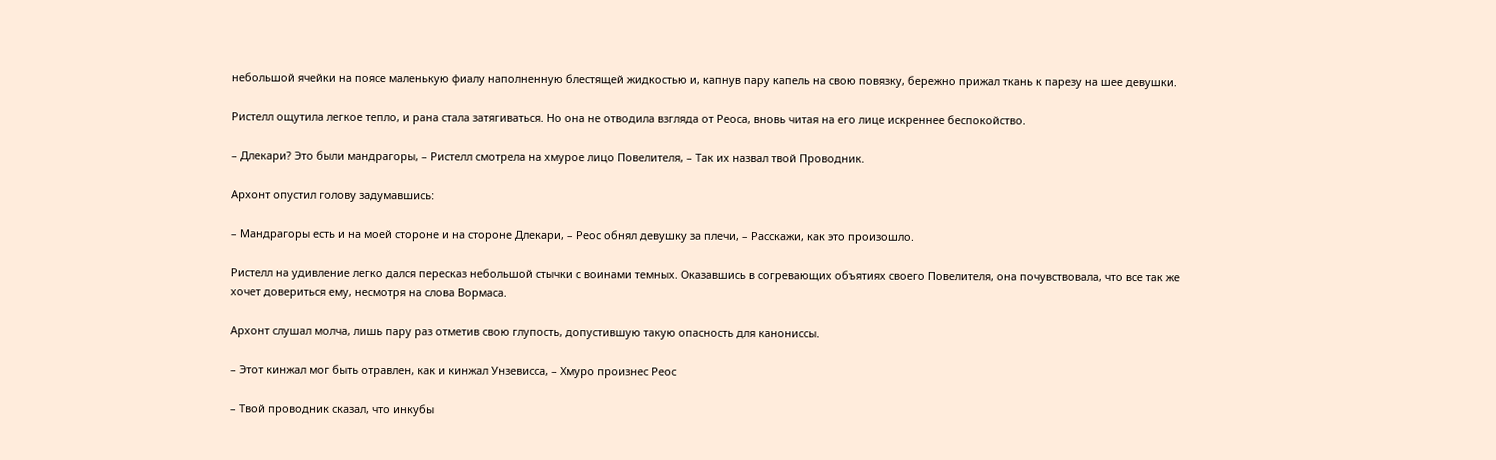небольшой ячейки на поясе маленькую фиалу наполненную блестящей жидкостью и, капнув пару капель на свою повязку, бережно прижал ткань к парезу на шее девушки.

Ристелл ощутила легкое тепло, и рана стала затягиваться. Но она не отводила взгляда от Реоса, вновь читая на его лице искреннее беспокойство.

– Длекари? Это были мандрагоры, – Ристелл смотрела на хмурое лицо Повелителя, – Так их назвал твой Проводник.

Архонт опустил голову задумавшись:

– Мандрагоры есть и на моей стороне и на стороне Длекари, – Реос обнял девушку за плечи, – Расскажи, как это произошло.

Ристелл на удивление легко дался пересказ небольшой стычки с воинами темных. Оказавшись в согревающих объятиях своего Повелителя, она почувствовала, что все так же хочет довериться ему, несмотря на слова Вормаса.

Архонт слушал молча, лишь пару раз отметив свою глупость, допустившую такую опасность для канониссы.

– Этот кинжал мог быть отравлен, как и кинжал Унзевисса, – Хмуро произнес Реос

– Твой проводник сказал, что инкубы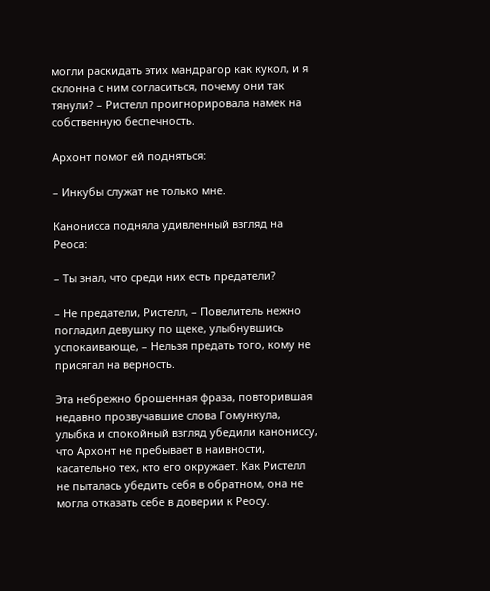могли раскидать этих мандрагор как кукол, и я склонна с ним согласиться, почему они так тянули? – Ристелл проигнорировала намек на собственную беспечность.

Архонт помог ей подняться:

– Инкубы служат не только мне.

Канонисса подняла удивленный взгляд на Реоса:

– Ты знал, что среди них есть предатели?

– Не предатели, Ристелл, – Повелитель нежно погладил девушку по щеке, улыбнувшись успокаивающе, – Нельзя предать того, кому не присягал на верность.

Эта небрежно брошенная фраза, повторившая недавно прозвучавшие слова Гомункула, улыбка и спокойный взгляд убедили канониссу, что Архонт не пребывает в наивности, касательно тех, кто его окружает. Как Ристелл не пыталась убедить себя в обратном, она не могла отказать себе в доверии к Реосу.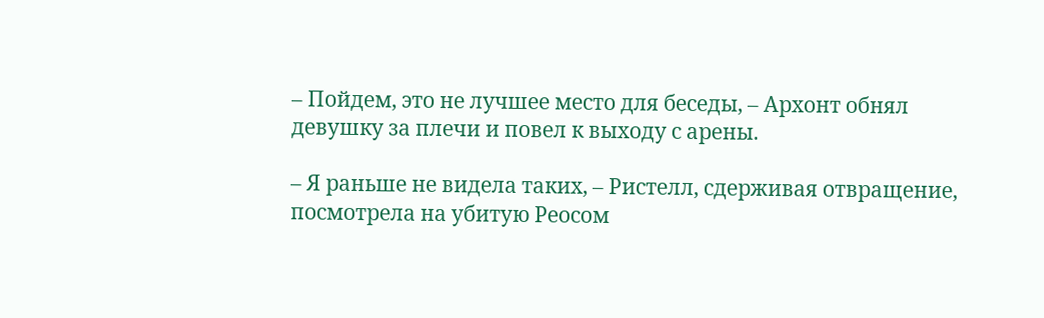– Пойдем, это не лучшее место для беседы, – Архонт обнял девушку за плечи и повел к выходу с арены.

– Я раньше не видела таких, – Ристелл, сдерживая отвращение, посмотрела на убитую Реосом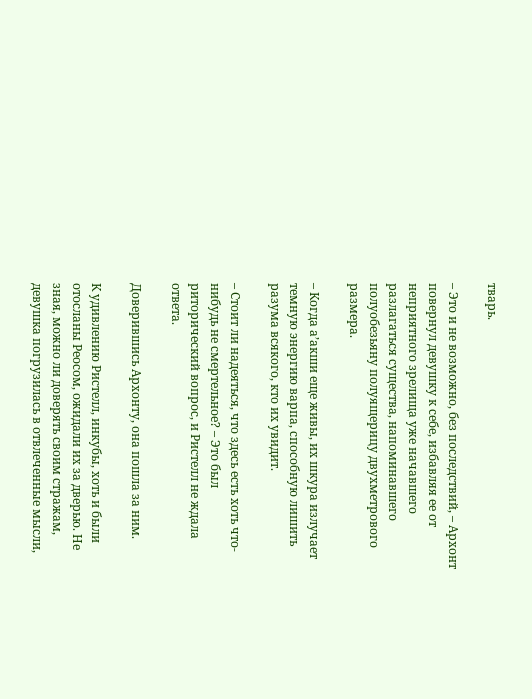тварь.

– Это и не возможно, без последствий, – Архонт повернул девушку к себе, избавляя ее от неприятного зрелища уже начавшего разлагаться существа, напоминавшего полуобезьяну полуящерицу двухметрового размера.

– Когда а’акши еще живы, их шкура излучает темную энергию варпа, способную лишить разума всякого, кто их увидит.

– Стоит ли надеяться, что здесь есть хоть что-нибудь не смертельное? – Это был риторический вопрос, и Ристелл не ждала ответа.

Доверившись Архонту, она пошла за ним.

К удивлению Ристелл, инкубы, хоть и были отосланы Реосом, ожидали их за дверью. Не зная, можно ли доверять своим стражам, девушка погрузилась в отвлеченные мысли,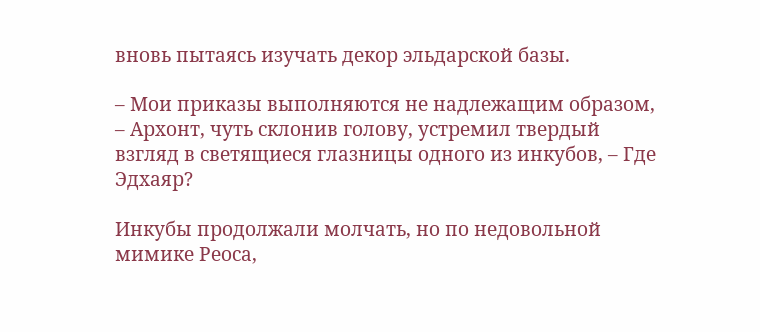вновь пытаясь изучать декор эльдарской базы.

– Мои приказы выполняются не надлежащим образом, – Архонт, чуть склонив голову, устремил твердый взгляд в светящиеся глазницы одного из инкубов, – Где Эдхаяр?

Инкубы продолжали молчать, но по недовольной мимике Реоса,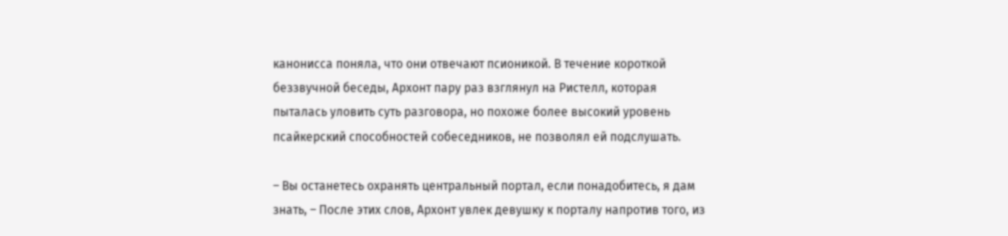канонисса поняла, что они отвечают псионикой. В течение короткой беззвучной беседы, Архонт пару раз взглянул на Ристелл, которая пыталась уловить суть разговора, но похоже более высокий уровень псайкерский способностей собеседников, не позволял ей подслушать.

– Вы останетесь охранять центральный портал, если понадобитесь, я дам знать, – После этих слов, Архонт увлек девушку к порталу напротив того, из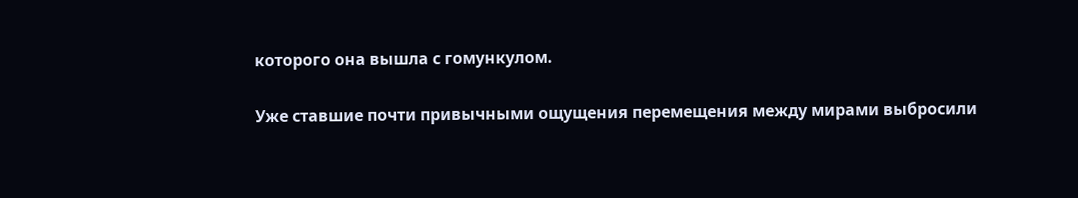которого она вышла с гомункулом.

Уже ставшие почти привычными ощущения перемещения между мирами выбросили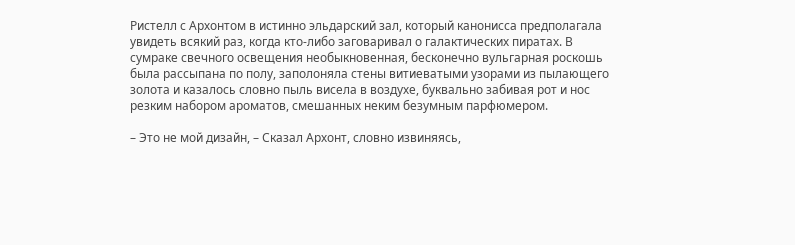Ристелл с Архонтом в истинно эльдарский зал, который канонисса предполагала увидеть всякий раз, когда кто-либо заговаривал о галактических пиратах. В сумраке свечного освещения необыкновенная, бесконечно вульгарная роскошь была рассыпана по полу, заполоняла стены витиеватыми узорами из пылающего золота и казалось словно пыль висела в воздухе, буквально забивая рот и нос резким набором ароматов, смешанных неким безумным парфюмером.

– Это не мой дизайн, – Сказал Архонт, словно извиняясь,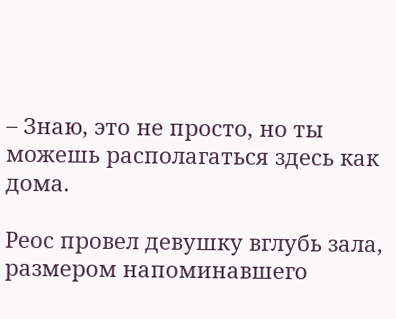– Знаю, это не просто, но ты можешь располагаться здесь как дома.

Реос провел девушку вглубь зала, размером напоминавшего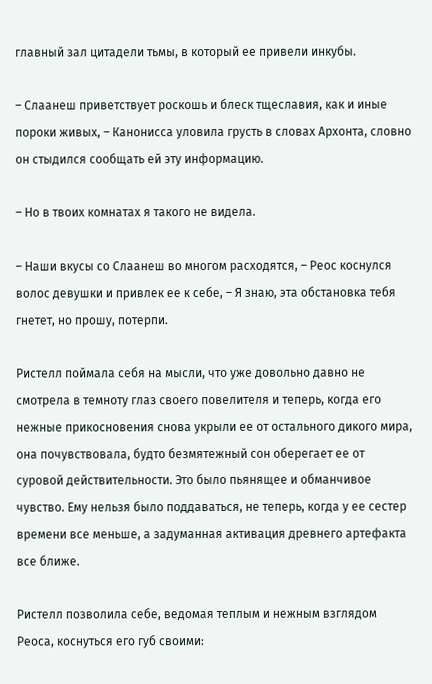главный зал цитадели тьмы, в который ее привели инкубы.

– Слаанеш приветствует роскошь и блеск тщеславия, как и иные пороки живых, – Канонисса уловила грусть в словах Архонта, словно он стыдился сообщать ей эту информацию.

– Но в твоих комнатах я такого не видела.

– Наши вкусы со Слаанеш во многом расходятся, – Реос коснулся волос девушки и привлек ее к себе, – Я знаю, эта обстановка тебя гнетет, но прошу, потерпи.

Ристелл поймала себя на мысли, что уже довольно давно не смотрела в темноту глаз своего повелителя и теперь, когда его нежные прикосновения снова укрыли ее от остального дикого мира, она почувствовала, будто безмятежный сон оберегает ее от суровой действительности. Это было пьянящее и обманчивое чувство. Ему нельзя было поддаваться, не теперь, когда у ее сестер времени все меньше, а задуманная активация древнего артефакта все ближе.

Ристелл позволила себе, ведомая теплым и нежным взглядом Реоса, коснуться его губ своими: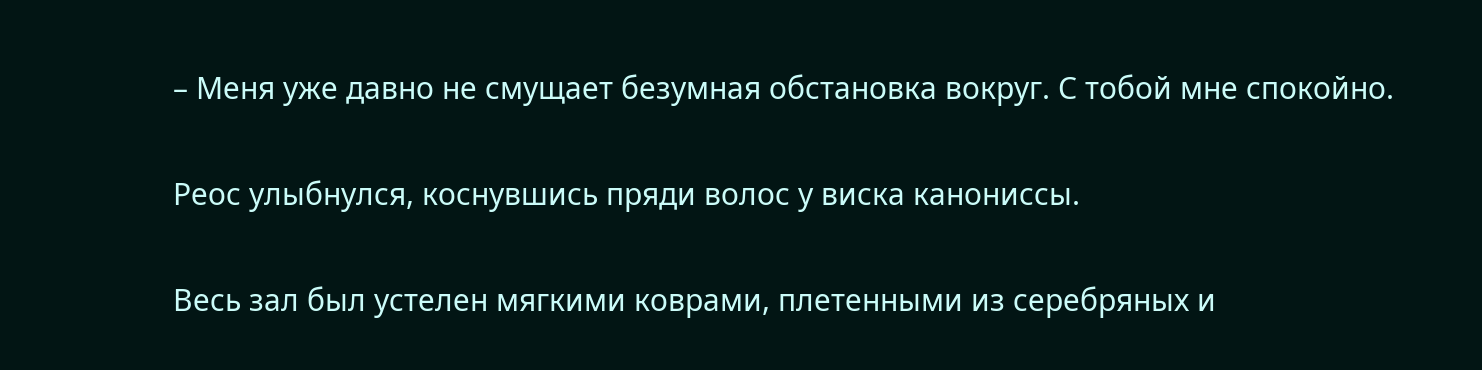– Меня уже давно не смущает безумная обстановка вокруг. С тобой мне спокойно.

Реос улыбнулся, коснувшись пряди волос у виска канониссы.

Весь зал был устелен мягкими коврами, плетенными из серебряных и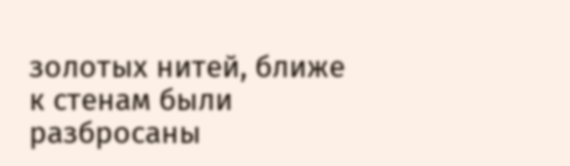золотых нитей, ближе к стенам были разбросаны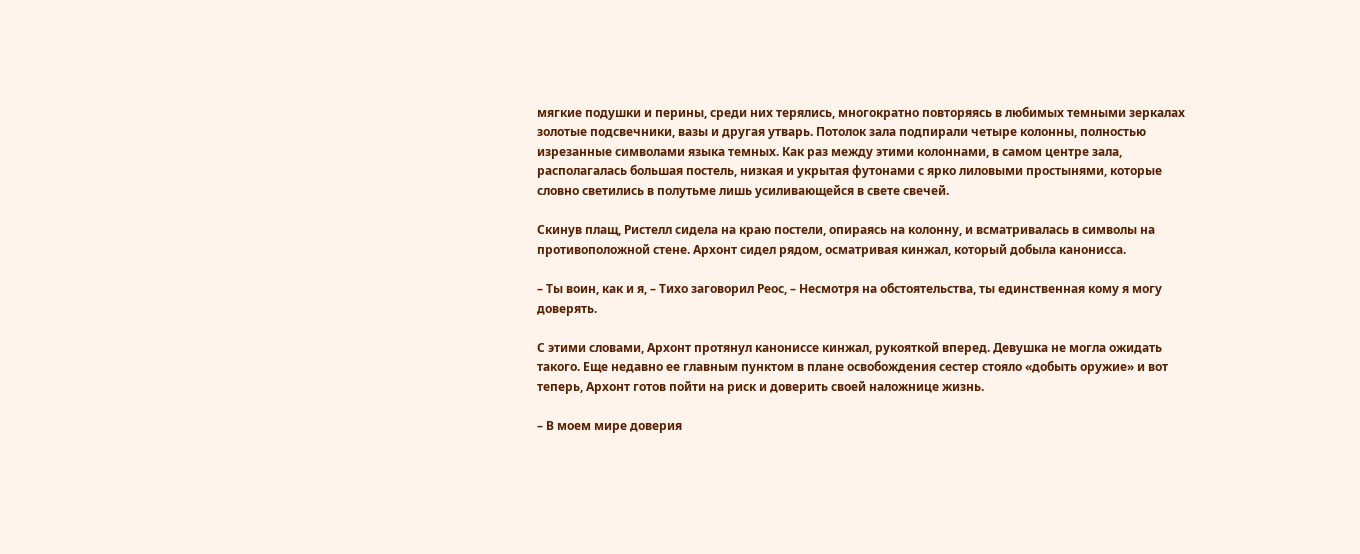мягкие подушки и перины, среди них терялись, многократно повторяясь в любимых темными зеркалах золотые подсвечники, вазы и другая утварь. Потолок зала подпирали четыре колонны, полностью изрезанные символами языка темных. Как раз между этими колоннами, в самом центре зала, располагалась большая постель, низкая и укрытая футонами с ярко лиловыми простынями, которые словно светились в полутьме лишь усиливающейся в свете свечей.

Скинув плащ, Ристелл сидела на краю постели, опираясь на колонну, и всматривалась в символы на противоположной стене. Архонт сидел рядом, осматривая кинжал, который добыла канонисса.

– Ты воин, как и я, – Тихо заговорил Реос, – Несмотря на обстоятельства, ты единственная кому я могу доверять.

С этими словами, Архонт протянул канониссе кинжал, рукояткой вперед. Девушка не могла ожидать такого. Еще недавно ее главным пунктом в плане освобождения сестер стояло «добыть оружие» и вот теперь, Архонт готов пойти на риск и доверить своей наложнице жизнь.

– В моем мире доверия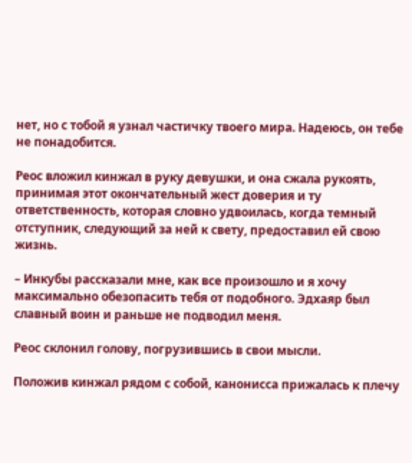нет, но с тобой я узнал частичку твоего мира. Надеюсь, он тебе не понадобится.

Реос вложил кинжал в руку девушки, и она сжала рукоять, принимая этот окончательный жест доверия и ту ответственность, которая словно удвоилась, когда темный отступник, следующий за ней к свету, предоставил ей свою жизнь.

– Инкубы рассказали мне, как все произошло и я хочу максимально обезопасить тебя от подобного. Эдхаяр был славный воин и раньше не подводил меня.

Реос склонил голову, погрузившись в свои мысли.

Положив кинжал рядом с собой, канонисса прижалась к плечу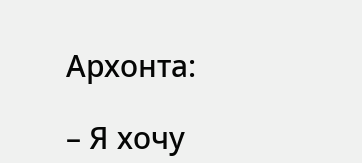Архонта:

– Я хочу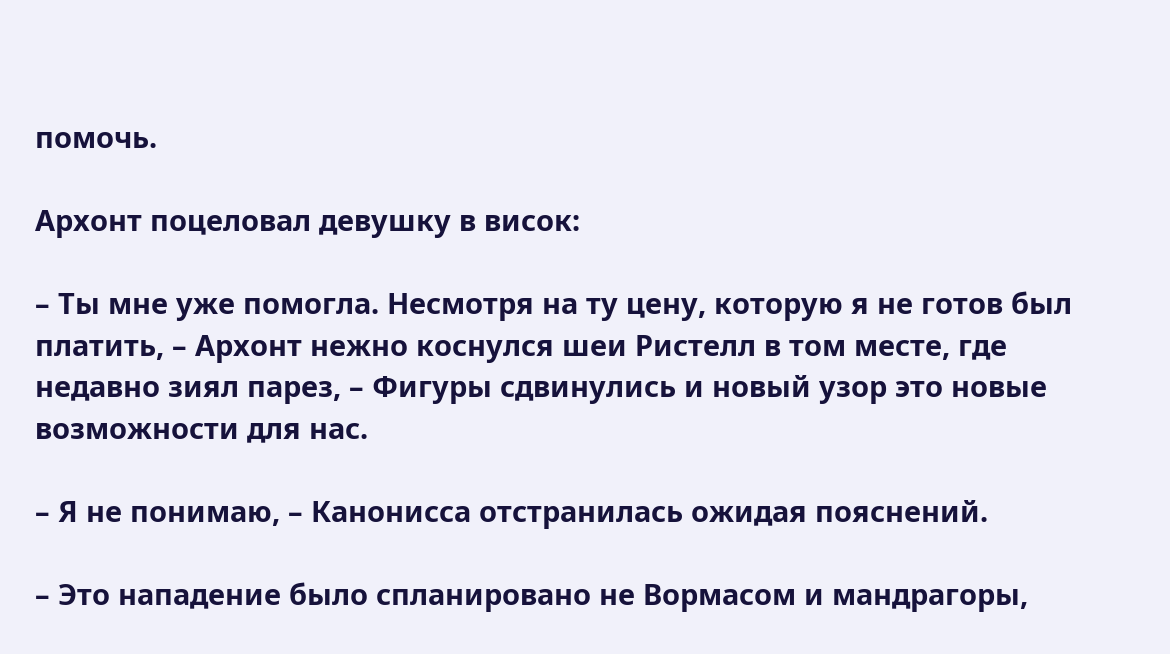помочь.

Архонт поцеловал девушку в висок:

– Ты мне уже помогла. Несмотря на ту цену, которую я не готов был платить, – Архонт нежно коснулся шеи Ристелл в том месте, где недавно зиял парез, – Фигуры сдвинулись и новый узор это новые возможности для нас.

– Я не понимаю, – Канонисса отстранилась ожидая пояснений.

– Это нападение было спланировано не Вормасом и мандрагоры,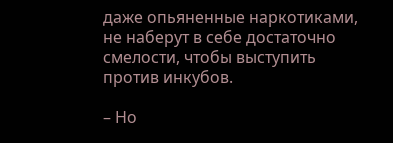даже опьяненные наркотиками, не наберут в себе достаточно смелости, чтобы выступить против инкубов.

– Но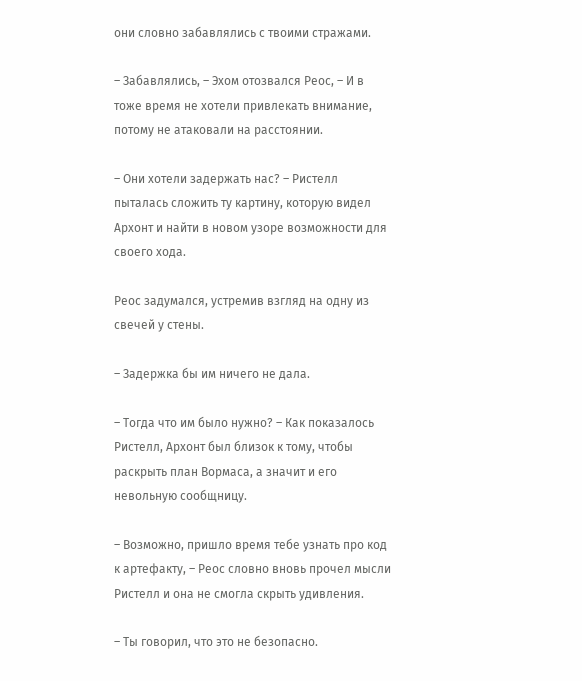они словно забавлялись с твоими стражами.

– Забавлялись, – Эхом отозвался Реос, – И в тоже время не хотели привлекать внимание, потому не атаковали на расстоянии.

– Они хотели задержать нас? – Ристелл пыталась сложить ту картину, которую видел Архонт и найти в новом узоре возможности для своего хода.

Реос задумался, устремив взгляд на одну из свечей у стены.

– Задержка бы им ничего не дала.

– Тогда что им было нужно? – Как показалось Ристелл, Архонт был близок к тому, чтобы раскрыть план Вормаса, а значит и его невольную сообщницу.

– Возможно, пришло время тебе узнать про код к артефакту, – Реос словно вновь прочел мысли Ристелл и она не смогла скрыть удивления.

– Ты говорил, что это не безопасно.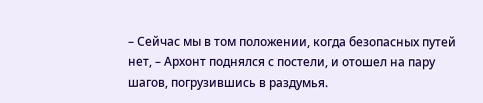– Сейчас мы в том положении, когда безопасных путей нет, – Архонт поднялся с постели, и отошел на пару шагов, погрузившись в раздумья.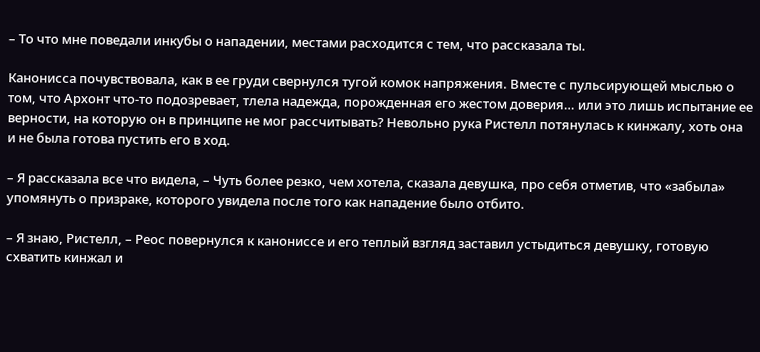– То что мне поведали инкубы о нападении, местами расходится с тем, что рассказала ты.

Канонисса почувствовала, как в ее груди свернулся тугой комок напряжения. Вместе с пульсирующей мыслью о том, что Архонт что-то подозревает, тлела надежда, порожденная его жестом доверия… или это лишь испытание ее верности, на которую он в принципе не мог рассчитывать? Невольно рука Ристелл потянулась к кинжалу, хоть она и не была готова пустить его в ход.

– Я рассказала все что видела, – Чуть более резко, чем хотела, сказала девушка, про себя отметив, что «забыла» упомянуть о призраке, которого увидела после того как нападение было отбито.

– Я знаю, Ристелл, – Реос повернулся к канониссе и его теплый взгляд заставил устыдиться девушку, готовую схватить кинжал и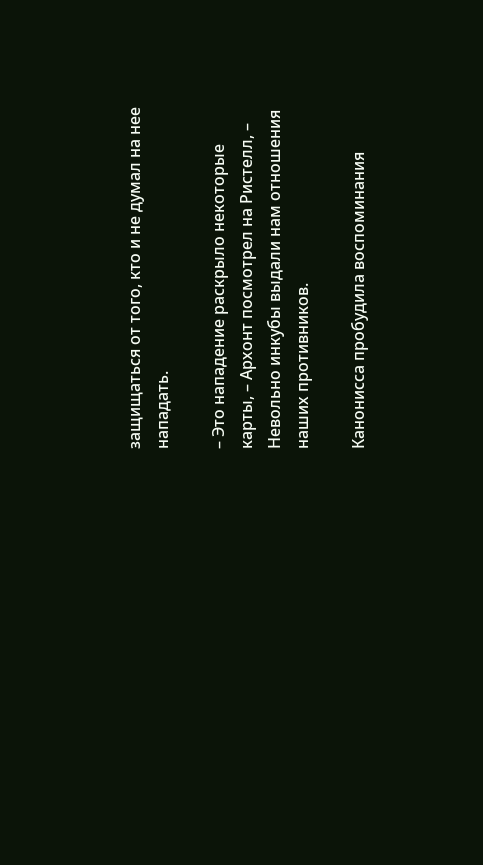защищаться от того, кто и не думал на нее нападать.

– Это нападение раскрыло некоторые карты, – Архонт посмотрел на Ристелл, – Невольно инкубы выдали нам отношения наших противников.

Канонисса пробудила воспоминания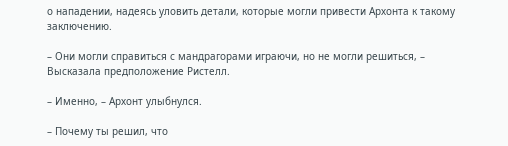о нападении, надеясь уловить детали, которые могли привести Архонта к такому заключению.

– Они могли справиться с мандрагорами играючи, но не могли решиться, – Высказала предположение Ристелл.

– Именно, – Архонт улыбнулся.

– Почему ты решил, что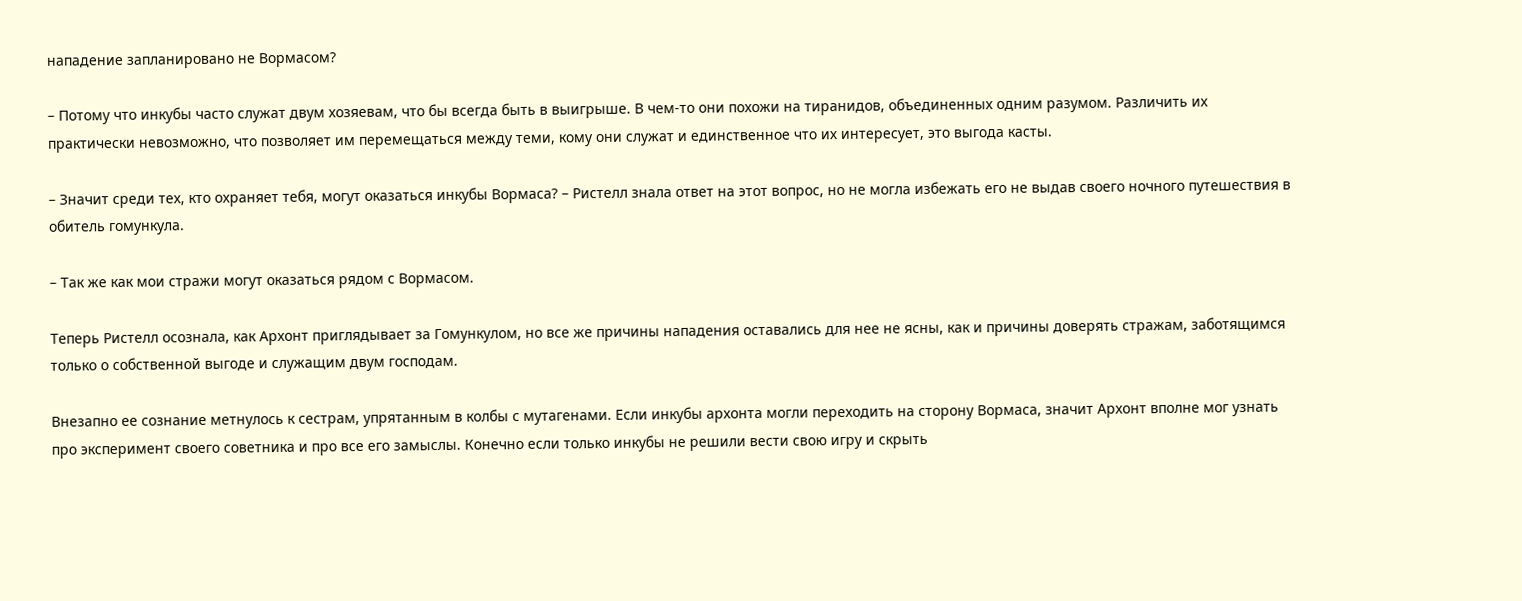нападение запланировано не Вормасом?

– Потому что инкубы часто служат двум хозяевам, что бы всегда быть в выигрыше. В чем-то они похожи на тиранидов, объединенных одним разумом. Различить их практически невозможно, что позволяет им перемещаться между теми, кому они служат и единственное что их интересует, это выгода касты.

– Значит среди тех, кто охраняет тебя, могут оказаться инкубы Вормаса? – Ристелл знала ответ на этот вопрос, но не могла избежать его не выдав своего ночного путешествия в обитель гомункула.

– Так же как мои стражи могут оказаться рядом с Вормасом.

Теперь Ристелл осознала, как Архонт приглядывает за Гомункулом, но все же причины нападения оставались для нее не ясны, как и причины доверять стражам, заботящимся только о собственной выгоде и служащим двум господам.

Внезапно ее сознание метнулось к сестрам, упрятанным в колбы с мутагенами. Если инкубы архонта могли переходить на сторону Вормаса, значит Архонт вполне мог узнать про эксперимент своего советника и про все его замыслы. Конечно если только инкубы не решили вести свою игру и скрыть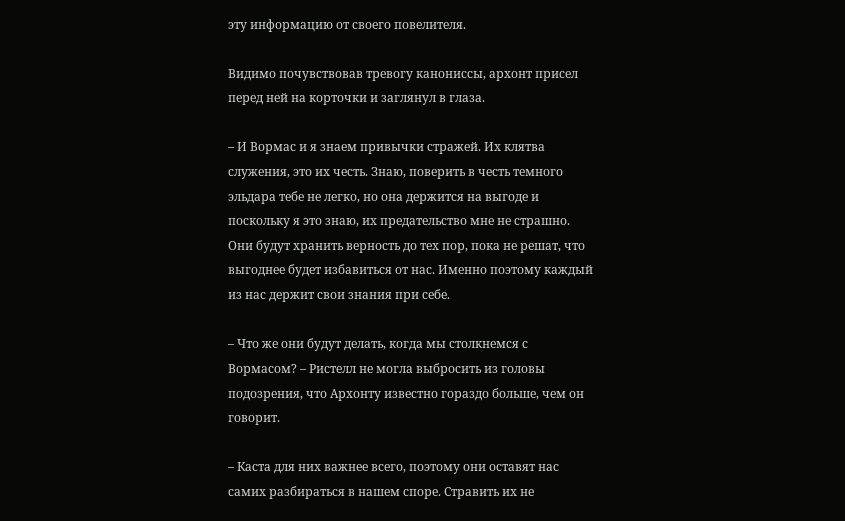эту информацию от своего повелителя.

Видимо почувствовав тревогу канониссы, архонт присел перед ней на корточки и заглянул в глаза.

– И Вормас и я знаем привычки стражей. Их клятва служения, это их честь. Знаю, поверить в честь темного эльдара тебе не легко, но она держится на выгоде и поскольку я это знаю, их предательство мне не страшно. Они будут хранить верность до тех пор, пока не решат, что выгоднее будет избавиться от нас. Именно поэтому каждый из нас держит свои знания при себе.

– Что же они будут делать, когда мы столкнемся с Вормасом? – Ристелл не могла выбросить из головы подозрения, что Архонту известно гораздо больше, чем он говорит.

– Каста для них важнее всего, поэтому они оставят нас самих разбираться в нашем споре. Стравить их не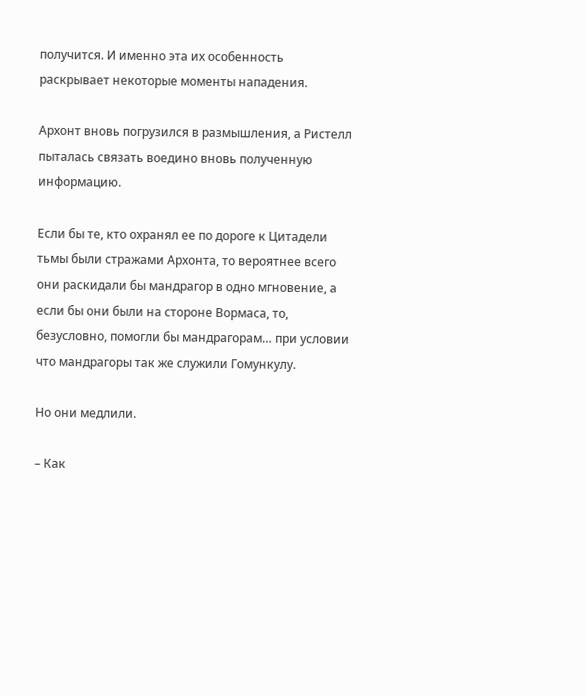получится. И именно эта их особенность раскрывает некоторые моменты нападения.

Архонт вновь погрузился в размышления, а Ристелл пыталась связать воедино вновь полученную информацию.

Если бы те, кто охранял ее по дороге к Цитадели тьмы были стражами Архонта, то вероятнее всего они раскидали бы мандрагор в одно мгновение, а если бы они были на стороне Вормаса, то, безусловно, помогли бы мандрагорам… при условии что мандрагоры так же служили Гомункулу.

Но они медлили.

– Как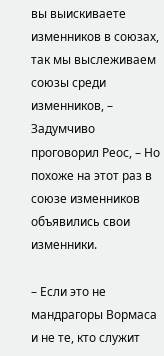вы выискиваете изменников в союзах, так мы выслеживаем союзы среди изменников, – Задумчиво проговорил Реос, – Но похоже на этот раз в союзе изменников объявились свои изменники.

– Если это не мандрагоры Вормаса и не те, кто служит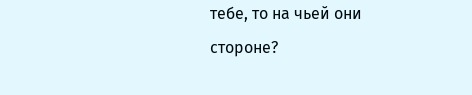тебе, то на чьей они стороне?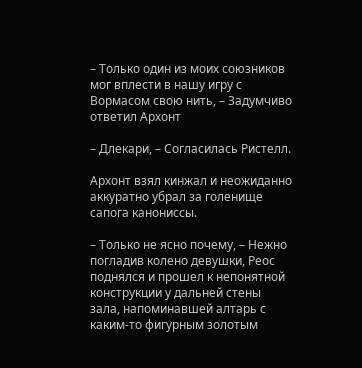– Только один из моих союзников мог вплести в нашу игру с Вормасом свою нить, – Задумчиво ответил Архонт

– Длекари, – Согласилась Ристелл.

Архонт взял кинжал и неожиданно аккуратно убрал за голенище сапога канониссы.

– Только не ясно почему, – Нежно погладив колено девушки, Реос поднялся и прошел к непонятной конструкции у дальней стены зала, напоминавшей алтарь с каким-то фигурным золотым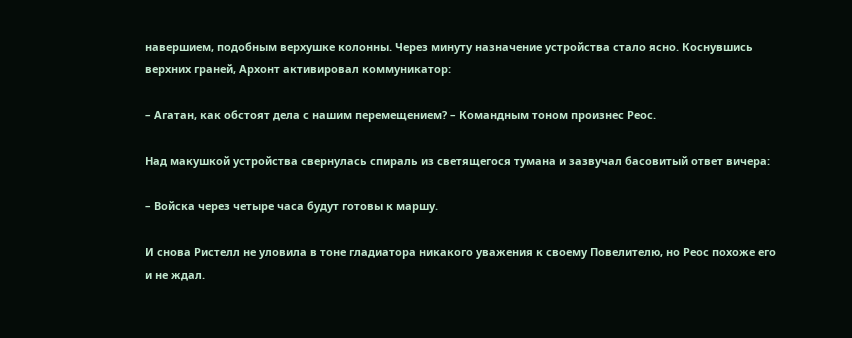навершием, подобным верхушке колонны. Через минуту назначение устройства стало ясно. Коснувшись верхних граней, Архонт активировал коммуникатор:

– Агатан, как обстоят дела с нашим перемещением? – Командным тоном произнес Реос.

Над макушкой устройства свернулась спираль из светящегося тумана и зазвучал басовитый ответ вичера:

– Войска через четыре часа будут готовы к маршу.

И снова Ристелл не уловила в тоне гладиатора никакого уважения к своему Повелителю, но Реос похоже его и не ждал.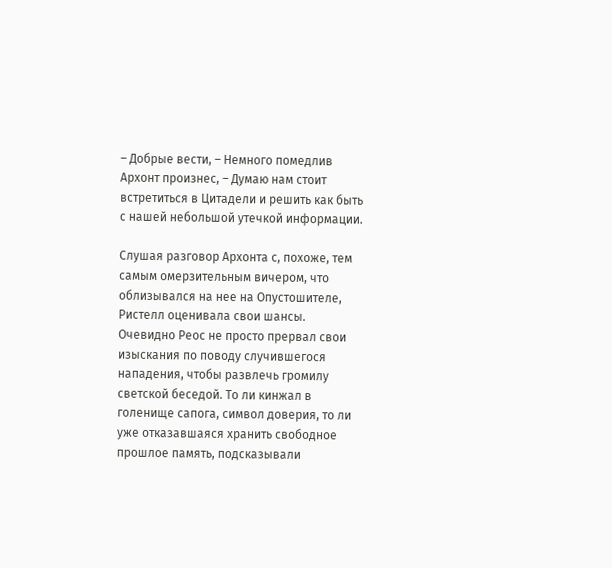– Добрые вести, – Немного помедлив Архонт произнес, – Думаю нам стоит встретиться в Цитадели и решить как быть с нашей небольшой утечкой информации.

Слушая разговор Архонта с, похоже, тем самым омерзительным вичером, что облизывался на нее на Опустошителе, Ристелл оценивала свои шансы. Очевидно Реос не просто прервал свои изыскания по поводу случившегося нападения, чтобы развлечь громилу светской беседой. То ли кинжал в голенище сапога, символ доверия, то ли уже отказавшаяся хранить свободное прошлое память, подсказывали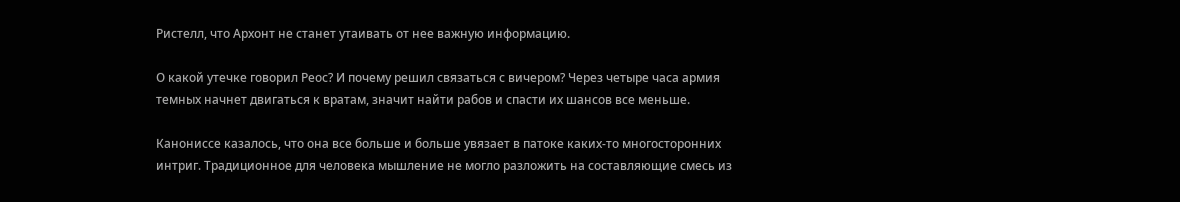Ристелл, что Архонт не станет утаивать от нее важную информацию.

О какой утечке говорил Реос? И почему решил связаться с вичером? Через четыре часа армия темных начнет двигаться к вратам, значит найти рабов и спасти их шансов все меньше.

Канониссе казалось, что она все больше и больше увязает в патоке каких-то многосторонних интриг. Традиционное для человека мышление не могло разложить на составляющие смесь из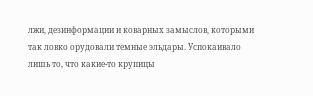лжи, дезинформации и коварных замыслов, которыми так ловко орудовали темные эльдары. Успокаивало лишь то, что какие-то крупицы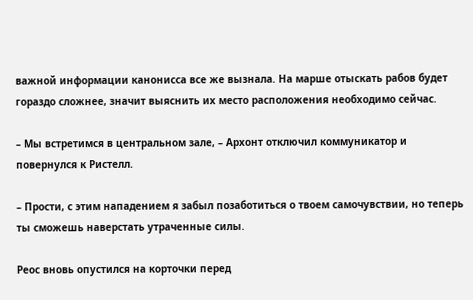важной информации канонисса все же вызнала. На марше отыскать рабов будет гораздо сложнее, значит выяснить их место расположения необходимо сейчас.

– Мы встретимся в центральном зале, – Архонт отключил коммуникатор и повернулся к Ристелл.

– Прости, с этим нападением я забыл позаботиться о твоем самочувствии, но теперь ты сможешь наверстать утраченные силы.

Реос вновь опустился на корточки перед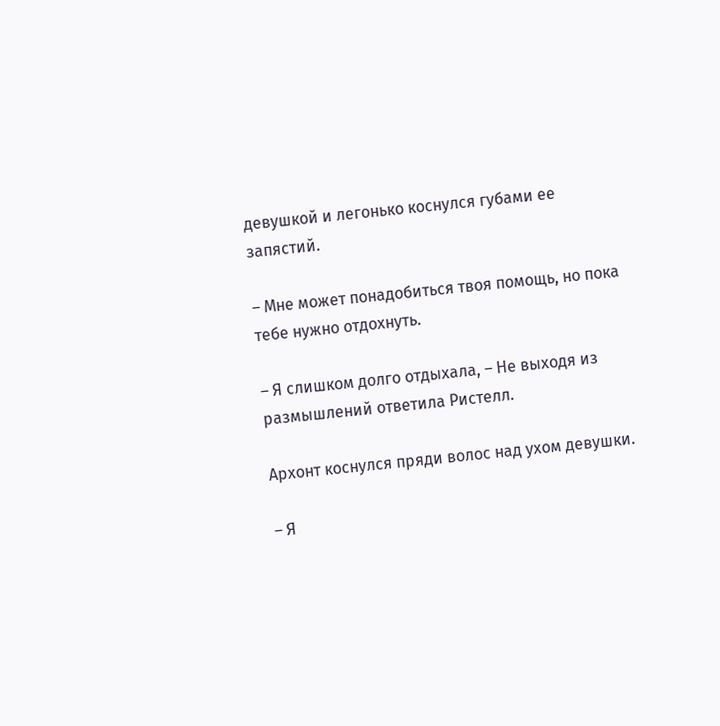девушкой и легонько коснулся губами ее запястий.

– Мне может понадобиться твоя помощь, но пока тебе нужно отдохнуть.

– Я слишком долго отдыхала, – Не выходя из размышлений ответила Ристелл.

Архонт коснулся пряди волос над ухом девушки.

– Я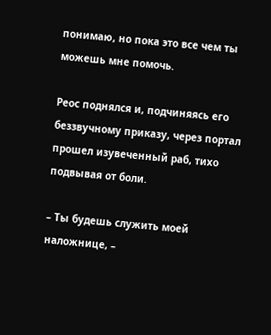понимаю, но пока это все чем ты можешь мне помочь.

Реос поднялся и, подчиняясь его беззвучному приказу, через портал прошел изувеченный раб, тихо подвывая от боли.

– Ты будешь служить моей наложнице, –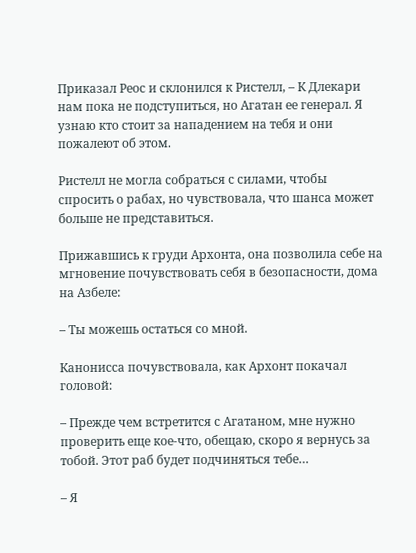Приказал Реос и склонился к Ристелл, – К Длекари нам пока не подступиться, но Агатан ее генерал. Я узнаю кто стоит за нападением на тебя и они пожалеют об этом.

Ристелл не могла собраться с силами, чтобы спросить о рабах, но чувствовала, что шанса может больше не представиться.

Прижавшись к груди Архонта, она позволила себе на мгновение почувствовать себя в безопасности, дома на Азбеле:

– Ты можешь остаться со мной.

Канонисса почувствовала, как Архонт покачал головой:

– Прежде чем встретится с Агатаном, мне нужно проверить еще кое-что, обещаю, скоро я вернусь за тобой. Этот раб будет подчиняться тебе…

– Я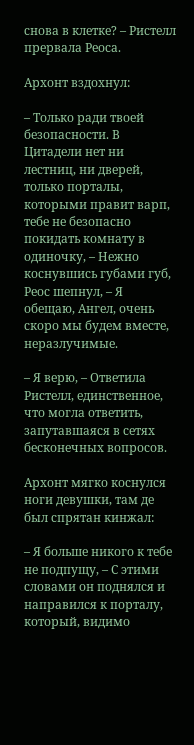снова в клетке? – Ристелл прервала Реоса.

Архонт вздохнул:

– Только ради твоей безопасности. В Цитадели нет ни лестниц, ни дверей, только порталы, которыми правит варп, тебе не безопасно покидать комнату в одиночку, – Нежно коснувшись губами губ, Реос шепнул, – Я обещаю, Ангел, очень скоро мы будем вместе, неразлучимые.

– Я верю, – Ответила Ристелл, единственное, что могла ответить, запутавшаяся в сетях бесконечных вопросов.

Архонт мягко коснулся ноги девушки, там де был спрятан кинжал:

– Я больше никого к тебе не подпущу, – С этими словами он поднялся и направился к порталу, который, видимо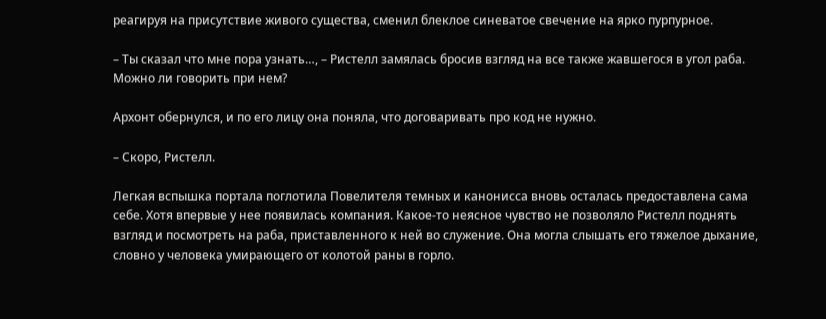реагируя на присутствие живого существа, сменил блеклое синеватое свечение на ярко пурпурное.

– Ты сказал что мне пора узнать…, – Ристелл замялась бросив взгляд на все также жавшегося в угол раба. Можно ли говорить при нем?

Архонт обернулся, и по его лицу она поняла, что договаривать про код не нужно.

– Скоро, Ристелл.

Легкая вспышка портала поглотила Повелителя темных и канонисса вновь осталась предоставлена сама себе. Хотя впервые у нее появилась компания. Какое-то неясное чувство не позволяло Ристелл поднять взгляд и посмотреть на раба, приставленного к ней во служение. Она могла слышать его тяжелое дыхание, словно у человека умирающего от колотой раны в горло.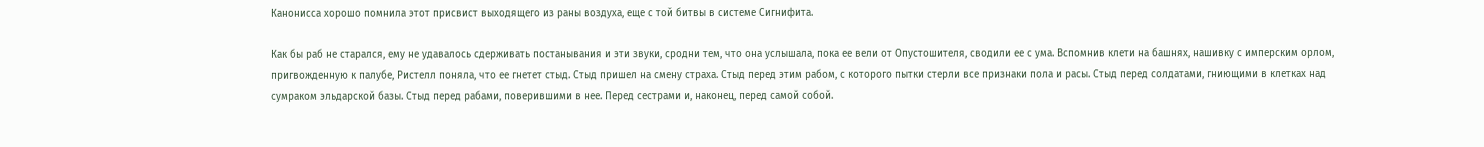Канонисса хорошо помнила этот присвист выходящего из раны воздуха, еще с той битвы в системе Сигнифита.

Как бы раб не старался, ему не удавалось сдерживать постанывания и эти звуки, сродни тем, что она услышала, пока ее вели от Опустошителя, сводили ее с ума. Вспомнив клети на башнях, нашивку с имперским орлом, пригвожденную к палубе, Ристелл поняла, что ее гнетет стыд. Стыд пришел на смену страха. Стыд перед этим рабом, с которого пытки стерли все признаки пола и расы. Стыд перед солдатами, гниющими в клетках над сумраком эльдарской базы. Стыд перед рабами, поверившими в нее. Перед сестрами и, наконец, перед самой собой.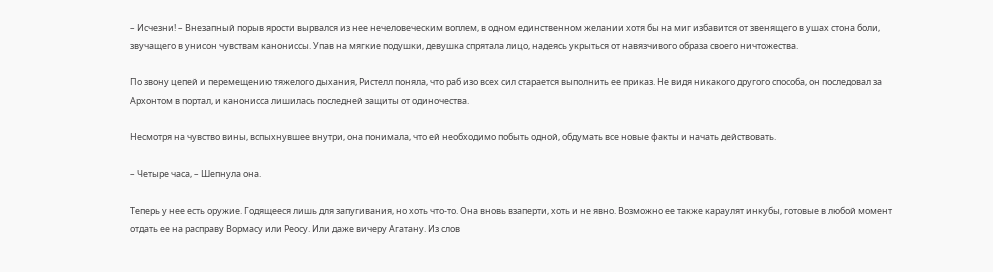– Исчезни! – Внезапный порыв ярости вырвался из нее нечеловеческим воплем, в одном единственном желании хотя бы на миг избавится от звенящего в ушах стона боли, звучащего в унисон чувствам канониссы. Упав на мягкие подушки, девушка спрятала лицо, надеясь укрыться от навязчивого образа своего ничтожества.

По звону цепей и перемещению тяжелого дыхания, Ристелл поняла, что раб изо всех сил старается выполнить ее приказ. Не видя никакого другого способа, он последовал за Архонтом в портал, и канонисса лишилась последней защиты от одиночества.

Несмотря на чувство вины, вспыхнувшее внутри, она понимала, что ей необходимо побыть одной, обдумать все новые факты и начать действовать.

– Четыре часа, – Шепнула она.

Теперь у нее есть оружие. Годящееся лишь для запугивания, но хоть что-то. Она вновь взаперти, хоть и не явно. Возможно ее также караулят инкубы, готовые в любой момент отдать ее на расправу Вормасу или Реосу. Или даже вичеру Агатану. Из слов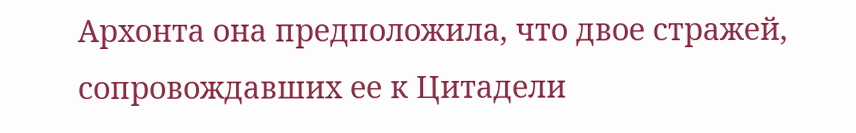Архонта она предположила, что двое стражей, сопровождавших ее к Цитадели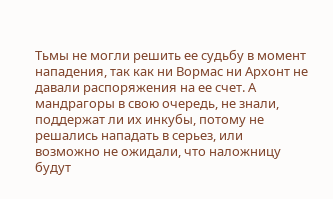Тьмы не могли решить ее судьбу в момент нападения, так как ни Вормас ни Архонт не давали распоряжения на ее счет. А мандрагоры в свою очередь, не знали, поддержат ли их инкубы, потому не решались нападать в серьез, или возможно не ожидали, что наложницу будут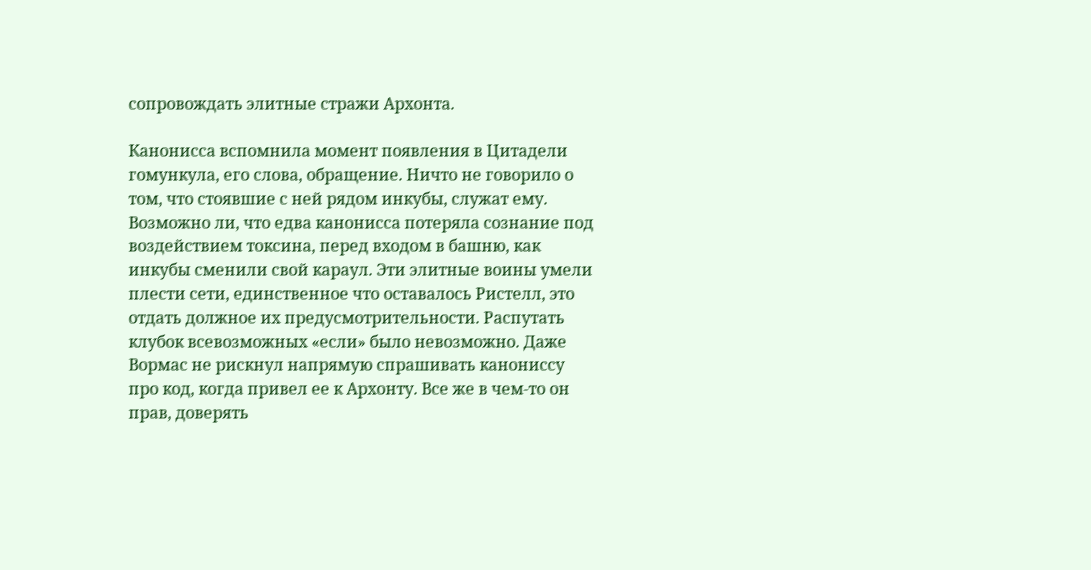сопровождать элитные стражи Архонта.

Канонисса вспомнила момент появления в Цитадели гомункула, его слова, обращение. Ничто не говорило о том, что стоявшие с ней рядом инкубы, служат ему. Возможно ли, что едва канонисса потеряла сознание под воздействием токсина, перед входом в башню, как инкубы сменили свой караул. Эти элитные воины умели плести сети, единственное что оставалось Ристелл, это отдать должное их предусмотрительности. Распутать клубок всевозможных «если» было невозможно. Даже Вормас не рискнул напрямую спрашивать канониссу про код, когда привел ее к Архонту. Все же в чем-то он прав, доверять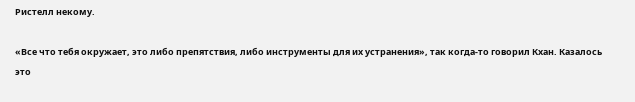Ристелл некому.

«Все что тебя окружает, это либо препятствия, либо инструменты для их устранения», так когда-то говорил Кхан. Казалось это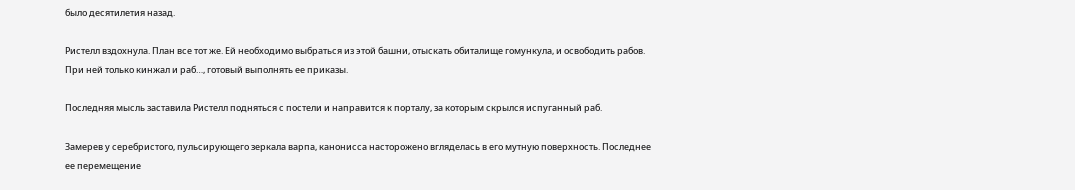было десятилетия назад.

Ристелл вздохнула. План все тот же. Ей необходимо выбраться из этой башни, отыскать обиталище гомункула, и освободить рабов. При ней только кинжал и раб…, готовый выполнять ее приказы.

Последняя мысль заставила Ристелл подняться с постели и направится к порталу, за которым скрылся испуганный раб.

Замерев у серебристого, пульсирующего зеркала варпа, канонисса насторожено вгляделась в его мутную поверхность. Последнее ее перемещение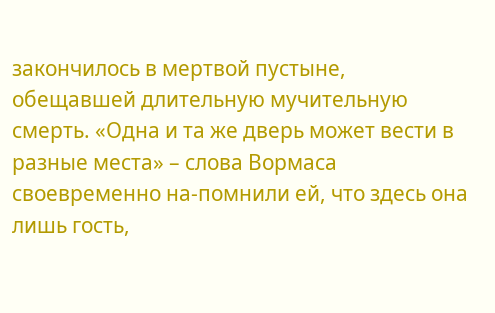закончилось в мертвой пустыне, обещавшей длительную мучительную смерть. «Одна и та же дверь может вести в разные места» – слова Вормаса своевременно на-помнили ей, что здесь она лишь гость,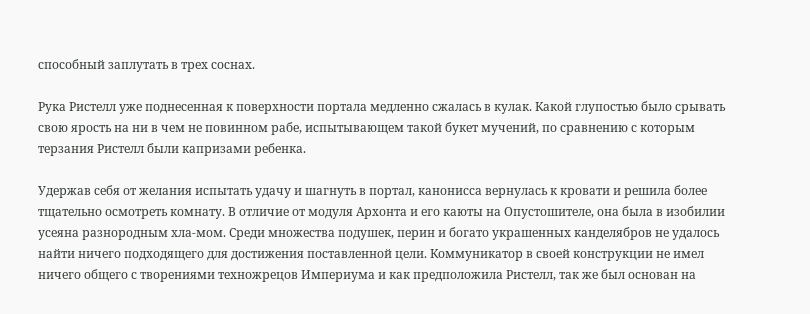способный заплутать в трех соснах.

Рука Ристелл уже поднесенная к поверхности портала медленно сжалась в кулак. Какой глупостью было срывать свою ярость на ни в чем не повинном рабе, испытывающем такой букет мучений, по сравнению с которым терзания Ристелл были капризами ребенка.

Удержав себя от желания испытать удачу и шагнуть в портал, канонисса вернулась к кровати и решила более тщательно осмотреть комнату. В отличие от модуля Архонта и его каюты на Опустошителе, она была в изобилии усеяна разнородным хла-мом. Среди множества подушек, перин и богато украшенных канделябров не удалось найти ничего подходящего для достижения поставленной цели. Коммуникатор в своей конструкции не имел ничего общего с творениями техножрецов Империума и как предположила Ристелл, так же был основан на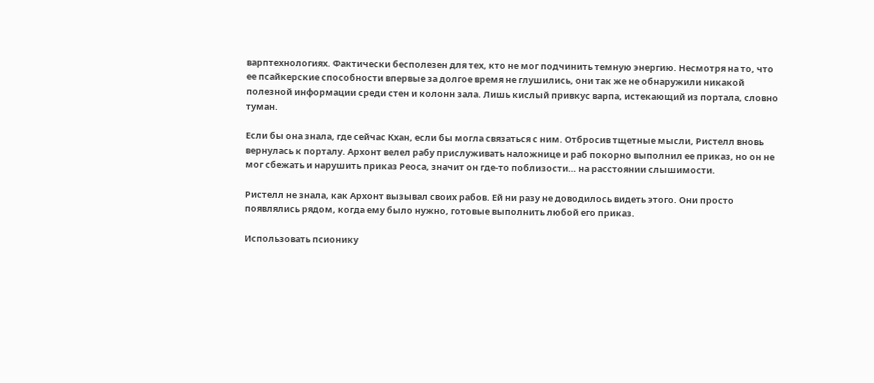варптехнологиях. Фактически бесполезен для тех, кто не мог подчинить темную энергию. Несмотря на то, что ее псайкерские способности впервые за долгое время не глушились, они так же не обнаружили никакой полезной информации среди стен и колонн зала. Лишь кислый привкус варпа, истекающий из портала, словно туман.

Если бы она знала, где сейчас Кхан, если бы могла связаться с ним. Отбросив тщетные мысли, Ристелл вновь вернулась к порталу. Архонт велел рабу прислуживать наложнице и раб покорно выполнил ее приказ, но он не мог сбежать и нарушить приказ Реоса, значит он где-то поблизости… на расстоянии слышимости.

Ристелл не знала, как Архонт вызывал своих рабов. Ей ни разу не доводилось видеть этого. Они просто появлялись рядом, когда ему было нужно, готовые выполнить любой его приказ.

Использовать псионику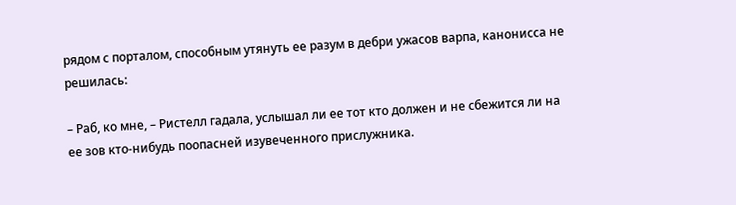рядом с порталом, способным утянуть ее разум в дебри ужасов варпа, канонисса не решилась:

– Раб, ко мне, – Ристелл гадала, услышал ли ее тот кто должен и не сбежится ли на ее зов кто-нибудь поопасней изувеченного прислужника.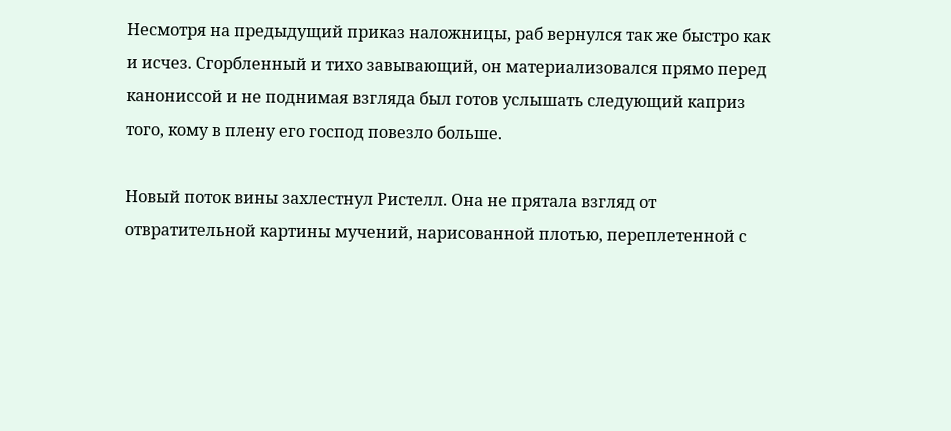Несмотря на предыдущий приказ наложницы, раб вернулся так же быстро как и исчез. Сгорбленный и тихо завывающий, он материализовался прямо перед канониссой и не поднимая взгляда был готов услышать следующий каприз того, кому в плену его господ повезло больше.

Новый поток вины захлестнул Ристелл. Она не прятала взгляд от отвратительной картины мучений, нарисованной плотью, переплетенной с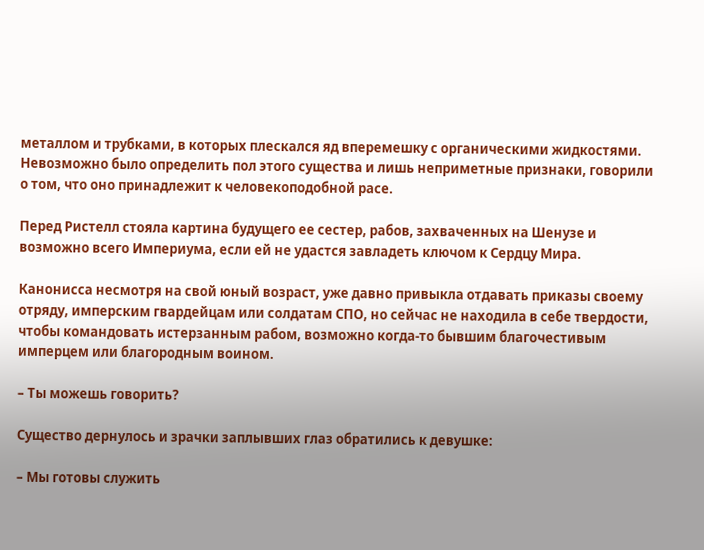металлом и трубками, в которых плескался яд вперемешку с органическими жидкостями. Невозможно было определить пол этого существа и лишь неприметные признаки, говорили о том, что оно принадлежит к человекоподобной расе.

Перед Ристелл стояла картина будущего ее сестер, рабов, захваченных на Шенузе и возможно всего Империума, если ей не удастся завладеть ключом к Сердцу Мира.

Канонисса несмотря на свой юный возраст, уже давно привыкла отдавать приказы своему отряду, имперским гвардейцам или солдатам СПО, но сейчас не находила в себе твердости, чтобы командовать истерзанным рабом, возможно когда-то бывшим благочестивым имперцем или благородным воином.

– Ты можешь говорить?

Существо дернулось и зрачки заплывших глаз обратились к девушке:

– Мы готовы служить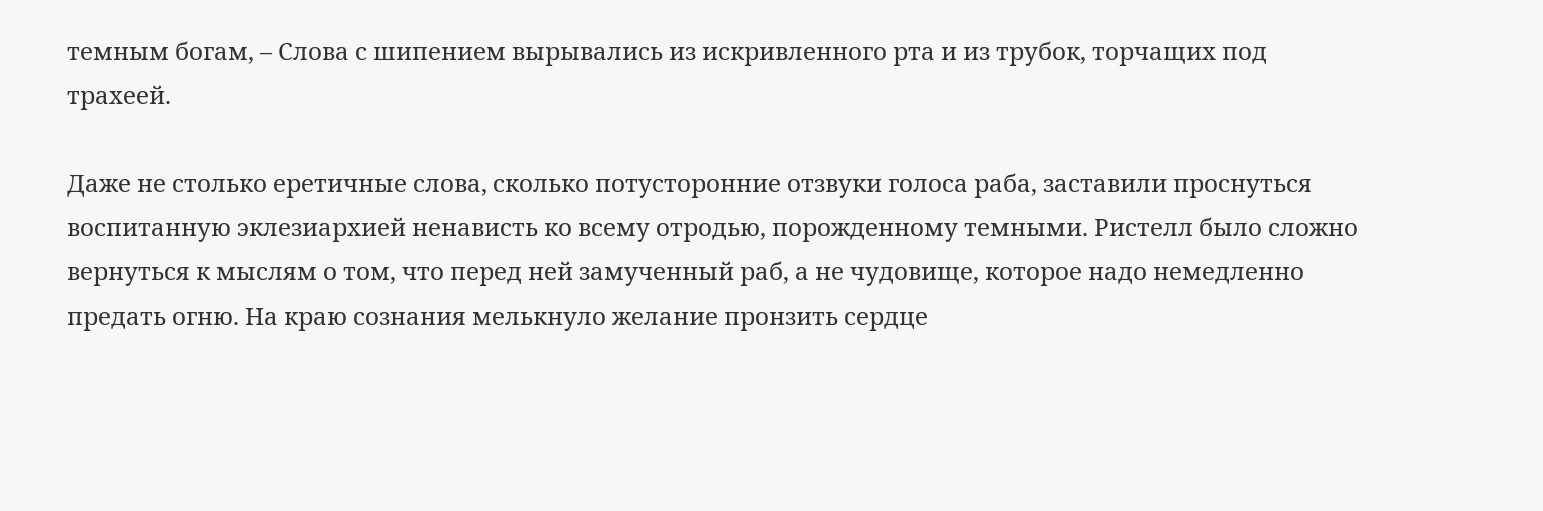темным богам, – Слова с шипением вырывались из искривленного рта и из трубок, торчащих под трахеей.

Даже не столько еретичные слова, сколько потусторонние отзвуки голоса раба, заставили проснуться воспитанную эклезиархией ненависть ко всему отродью, порожденному темными. Ристелл было сложно вернуться к мыслям о том, что перед ней замученный раб, а не чудовище, которое надо немедленно предать огню. На краю сознания мелькнуло желание пронзить сердце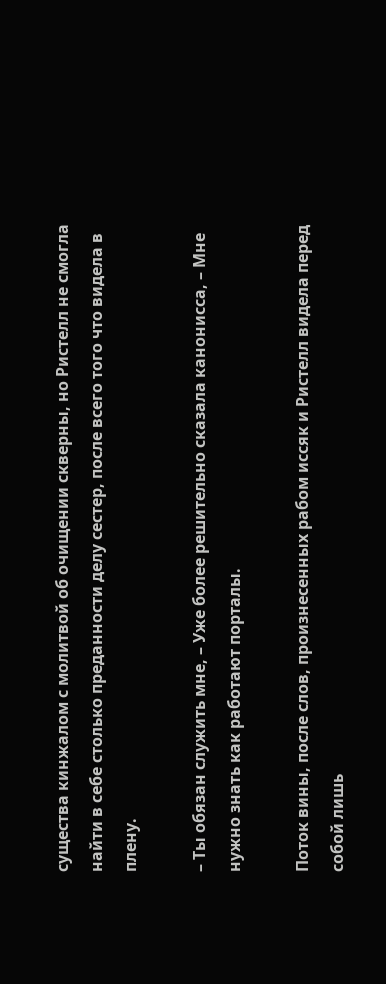существа кинжалом с молитвой об очищении скверны, но Ристелл не смогла найти в себе столько преданности делу сестер, после всего того что видела в плену.

– Ты обязан служить мне, – Уже более решительно сказала канонисса, – Мне нужно знать как работают порталы.

Поток вины, после слов, произнесенных рабом иссяк и Ристелл видела перед собой лишь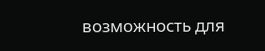возможность для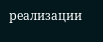реализации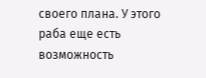своего плана. У этого раба еще есть возможность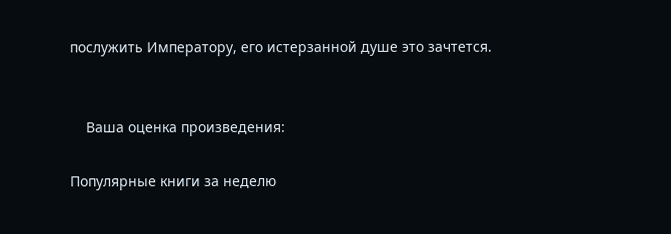послужить Императору, его истерзанной душе это зачтется.


    Ваша оценка произведения:

Популярные книги за неделю